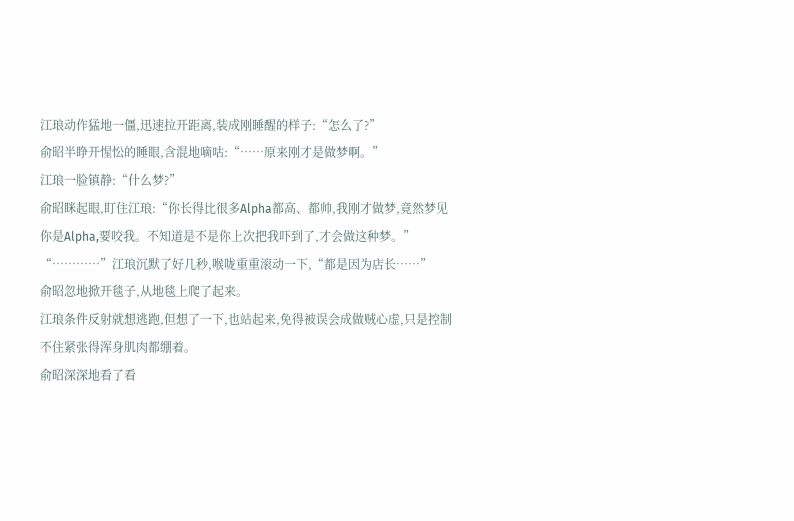江琅动作猛地一僵,迅速拉开距离,装成刚睡醒的样子:“怎么了?”
俞昭半睁开惺忪的睡眼,含混地嘀咕:“……原来刚才是做梦啊。”
江琅一脸镇静:“什么梦?”
俞昭眯起眼,盯住江琅:“你长得比很多Alpha都高、都帅,我刚才做梦,竟然梦见你是Alpha,要咬我。不知道是不是你上次把我吓到了,才会做这种梦。”
“…………”江琅沉默了好几秒,喉咙重重滚动一下,“都是因为店长……”
俞昭忽地掀开毯子,从地毯上爬了起来。
江琅条件反射就想逃跑,但想了一下,也站起来,免得被误会成做贼心虚,只是控制不住紧张得浑身肌肉都绷着。
俞昭深深地看了看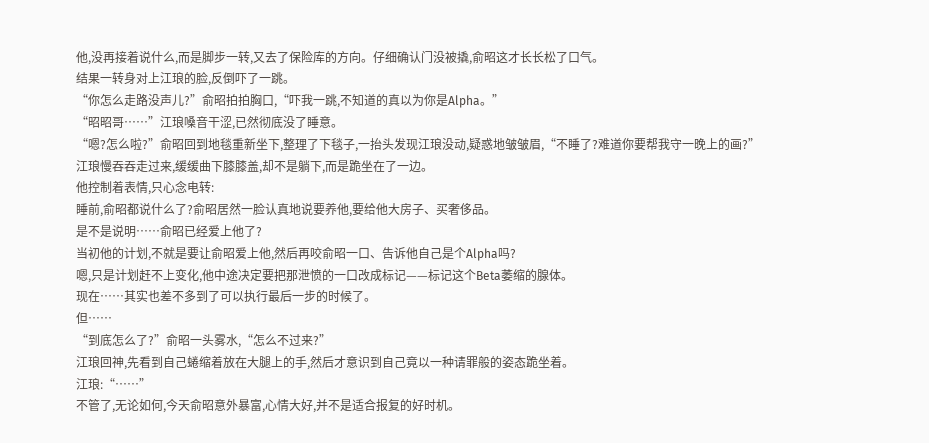他,没再接着说什么,而是脚步一转,又去了保险库的方向。仔细确认门没被撬,俞昭这才长长松了口气。
结果一转身对上江琅的脸,反倒吓了一跳。
“你怎么走路没声儿?”俞昭拍拍胸口,“吓我一跳,不知道的真以为你是Alpha。”
“昭昭哥……”江琅嗓音干涩,已然彻底没了睡意。
“嗯?怎么啦?”俞昭回到地毯重新坐下,整理了下毯子,一抬头发现江琅没动,疑惑地皱皱眉,“不睡了?难道你要帮我守一晚上的画?”
江琅慢吞吞走过来,缓缓曲下膝膝盖,却不是躺下,而是跪坐在了一边。
他控制着表情,只心念电转:
睡前,俞昭都说什么了?俞昭居然一脸认真地说要养他,要给他大房子、买奢侈品。
是不是说明……俞昭已经爱上他了?
当初他的计划,不就是要让俞昭爱上他,然后再咬俞昭一口、告诉他自己是个Alpha吗?
嗯,只是计划赶不上变化,他中途决定要把那泄愤的一口改成标记——标记这个Beta萎缩的腺体。
现在……其实也差不多到了可以执行最后一步的时候了。
但……
“到底怎么了?”俞昭一头雾水,“怎么不过来?”
江琅回神,先看到自己蜷缩着放在大腿上的手,然后才意识到自己竟以一种请罪般的姿态跪坐着。
江琅:“……”
不管了,无论如何,今天俞昭意外暴富,心情大好,并不是适合报复的好时机。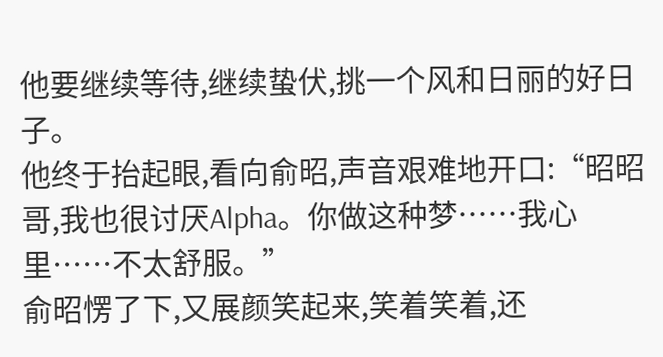他要继续等待,继续蛰伏,挑一个风和日丽的好日子。
他终于抬起眼,看向俞昭,声音艰难地开口:“昭昭哥,我也很讨厌Alpha。你做这种梦……我心里……不太舒服。”
俞昭愣了下,又展颜笑起来,笑着笑着,还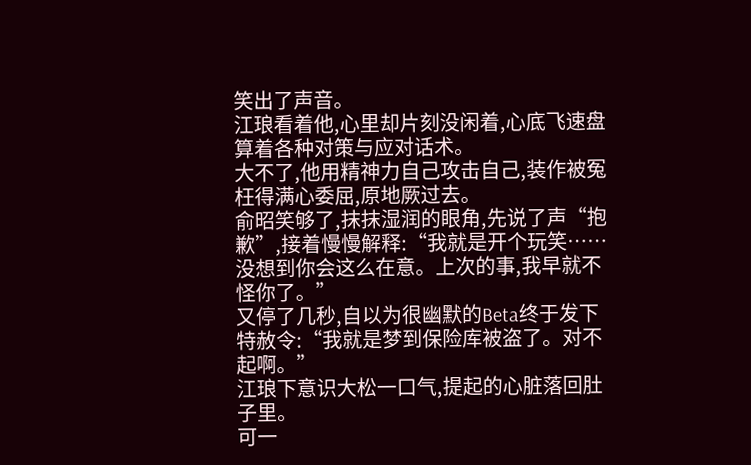笑出了声音。
江琅看着他,心里却片刻没闲着,心底飞速盘算着各种对策与应对话术。
大不了,他用精神力自己攻击自己,装作被冤枉得满心委屈,原地厥过去。
俞昭笑够了,抹抹湿润的眼角,先说了声“抱歉”,接着慢慢解释:“我就是开个玩笑……没想到你会这么在意。上次的事,我早就不怪你了。”
又停了几秒,自以为很幽默的Beta终于发下特赦令:“我就是梦到保险库被盗了。对不起啊。”
江琅下意识大松一口气,提起的心脏落回肚子里。
可一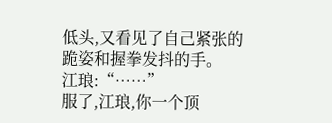低头,又看见了自己紧张的跪姿和握拳发抖的手。
江琅:“……”
服了,江琅,你一个顶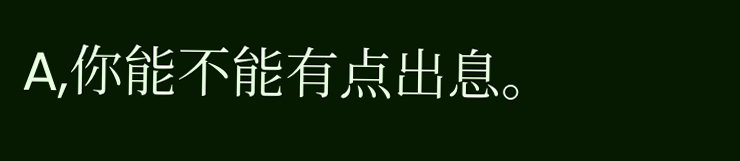A,你能不能有点出息。